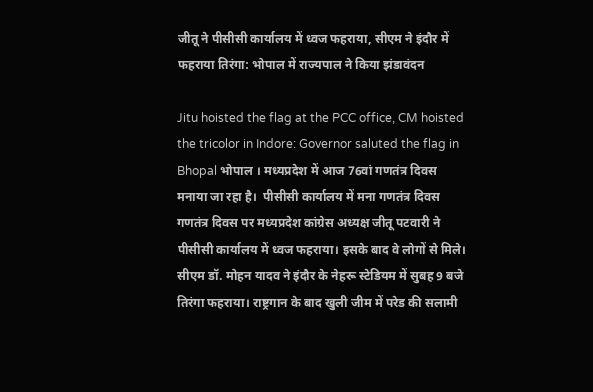जीतू ने पीसीसी कार्यालय में ध्वज फहराया, सीएम ने इंदौर में फहराया तिरंगा: भोपाल में राज्यपाल ने किया झंडावंदन

Jitu hoisted the flag at the PCC office, CM hoisted the tricolor in Indore: Governor saluted the flag in Bhopal भोपाल । मध्यप्रदेश में आज 76वां गणतंत्र दिवस मनाया जा रहा है।  पीसीसी कार्यालय में मना गणतंत्र दिवस गणतंत्र दिवस पर मध्यप्रदेश कांग्रेस अध्यक्ष जीतू पटवारी ने पीसीसी कार्यालय में ध्वज फहराया। इसके बाद वे लोगों से मिले। सीएम डॉ. मोहन यादव ने इंदौर के नेहरू स्टेडियम में सुबह 9 बजे तिरंगा फहराया। राष्ट्रगान के बाद खुली जीम में परेड की सलामी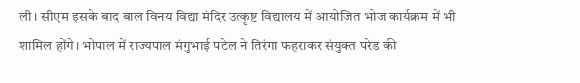ली। सीएम इसके बाद बाल विनय विद्या मंदिर उत्कृष्ट विद्यालय में आयोजित भोज कार्यक्रम में भी शामिल होंगे। भोपाल में राज्यपाल मंगुभाई पटेल ने तिरंगा फहराकर संयुक्त परेड की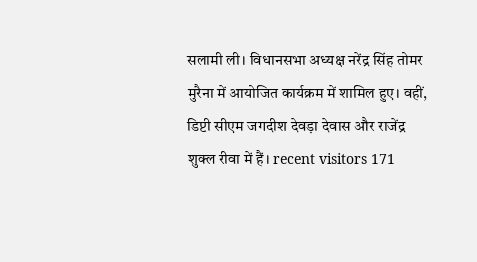सलामी ली। विधानसभा अध्यक्ष नरेंद्र सिंह तोमर मुरैना में आयोजित कार्यक्रम में शामिल हुए। वहीं, डिप्टी सीएम जगदीश देवड़ा देवास और राजेंद्र शुक्ल रीवा में हैं। recent visitors 171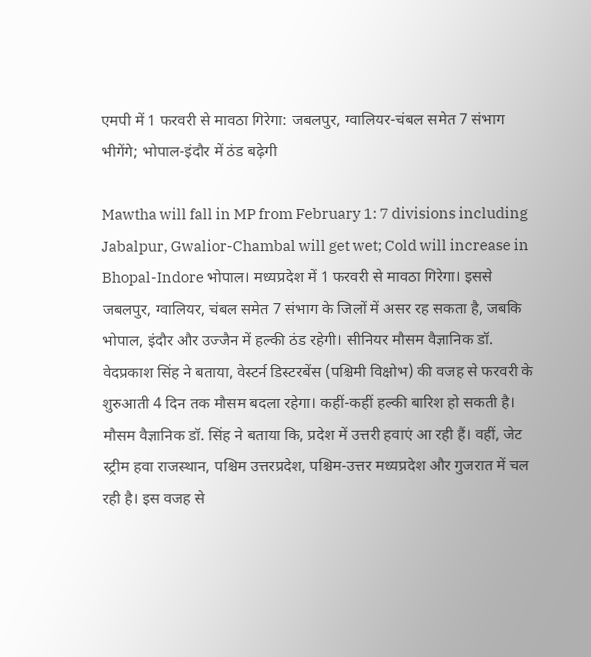एमपी में 1 फरवरी से मावठा गिरेगा: जबलपुर, ग्वालियर-चंबल समेत 7 संभाग भीगेंगे; भोपाल-इंदौर में ठंड बढ़ेगी

Mawtha will fall in MP from February 1: 7 divisions including Jabalpur, Gwalior-Chambal will get wet; Cold will increase in Bhopal-Indore भोपाल। मध्यप्रदेश में 1 फरवरी से मावठा गिरेगा। इससे जबलपुर, ग्वालियर, चंबल समेत 7 संभाग के जिलों में असर रह सकता है, जबकि भोपाल, इंदौर और उज्जैन में हल्की ठंड रहेगी। सीनियर मौसम वैज्ञानिक डॉ. वेदप्रकाश सिंह ने बताया, वेस्टर्न डिस्टरबेंस (पश्चिमी विक्षोभ) की वजह से फरवरी के शुरुआती 4 दिन तक मौसम बदला रहेगा। कहीं-कहीं हल्की बारिश हो सकती है। मौसम वैज्ञानिक डॉ. सिंह ने बताया कि, प्रदेश में उत्तरी हवाएं आ रही हैं। वहीं, जेट स्ट्रीम हवा राजस्थान, पश्चिम उत्तरप्रदेश, पश्चिम-उत्तर मध्यप्रदेश और गुजरात में चल रही है। इस वजह से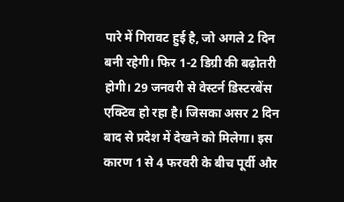पारे में गिरावट हुई है, जो अगले 2 दिन बनी रहेगी। फिर 1-2 डिग्री की बढ़ोतरी होगी। 29 जनवरी से वेस्टर्न डिस्टरबेंस एक्टिव हो रहा है। जिसका असर 2 दिन बाद से प्रदेश में देखने को मिलेगा। इस कारण 1 से 4 फरवरी के बीच पूर्वी और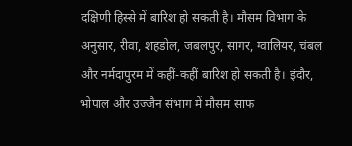दक्षिणी हिस्से में बारिश हो सकती है। मौसम विभाग के अनुसार, रीवा, शहडोल, जबलपुर, सागर, ग्वालियर, चंबल और नर्मदापुरम में कहीं-कहीं बारिश हो सकती है। इंदौर, भोपाल और उज्जैन संभाग में मौसम साफ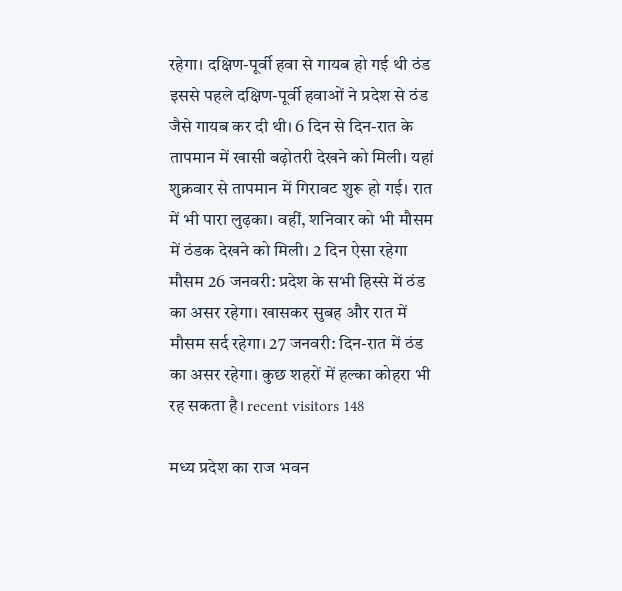रहेगा। दक्षिण-पूर्वी हवा से गायब हो गई थी ठंड इससे पहले दक्षिण-पूर्वी हवाओं ने प्रदेश से ठंड जैसे गायब कर दी थी। 6 दिन से दिन-रात के तापमान में खासी बढ़ोतरी देखने को मिली। यहां शुक्रवार से तापमान में गिरावट शुरू हो गई। रात में भी पारा लुढ़का। वहीं, शनिवार को भी मौसम में ठंडक देखने को मिली। 2 दिन ऐसा रहेगा मौसम 26 जनवरी: प्रदेश के सभी हिस्से में ठंड का असर रहेगा। खासकर सुबह और रात में मौसम सर्द रहेगा। 27 जनवरी: दिन-रात में ठंड का असर रहेगा। कुछ शहरों में हल्का कोहरा भी रह सकता है। recent visitors 148

मध्य प्रदेश का राज भवन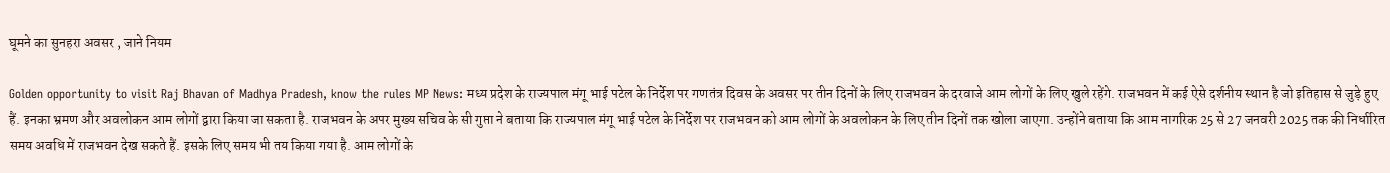घूमने का सुनहरा अवसर , जाने नियम

Golden opportunity to visit Raj Bhavan of Madhya Pradesh, know the rules MP News: मध्य प्रदेश के राज्यपाल मंगू भाई पटेल के निर्देश पर गणतंत्र दिवस के अवसर पर तीन दिनों के लिए राजभवन के दरवाजे आम लोगों के लिए खुले रहेंगे. राजभवन में कई ऐसे दर्शनीय स्थान है जो इतिहास से जुड़े हुए हैं. इनका भ्रमण और अवलोकन आम लोगों द्वारा किया जा सकता है. राजभवन के अपर मुख्य सचिव के सी गुप्ता ने बताया कि राज्यपाल मंगू भाई पटेल के निर्देश पर राजभवन को आम लोगों के अवलोकन के लिए तीन दिनों तक खोला जाएगा. उन्होंने बताया कि आम नागरिक 25 से 27 जनवरी 2025 तक की निर्धारित समय अवधि में राजभवन देख सकते हैं. इसके लिए समय भी तय किया गया है. आम लोगों के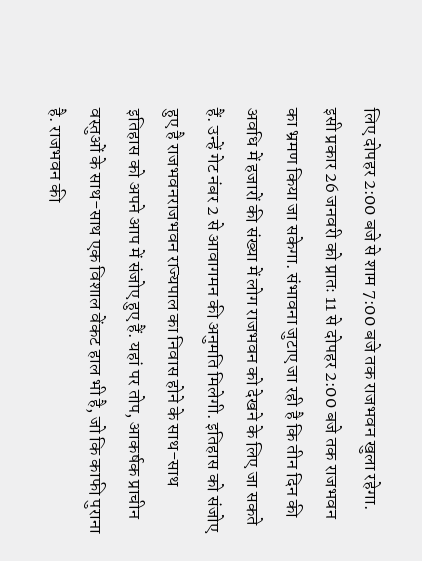लिए दोपहर 2:00 बजे से शाम 7:00 बजे तक राजभवन खुला रहेगा. इसी प्रकार 26 जनवरी को प्रातः 11 से दोपहर 2:00 बजे तक राजभवन का भ्रमण किया जा सकेगा. संभावना जुटाए जा रही है कि तीन दिन की अवधि में हजारों की संख्या में लोग राजभवन को देखने के लिए जा सकते हैं. उन्हें गेट नंबर 2 से आवागमन की अनुमति मिलेगी. इतिहास को संजोए हुए है राजभवनराजभवन राज्यपाल का निवास होने के साथ-साथ इतिहास को अपने आप में संजोए हुए हैं. यहां पर तोप, आकर्षक प्राचीन‌ वस्तुओं के साथ-साथ एक विशाल वेंकट हाल भी है, जो कि काफी पुराना है. राजभवन की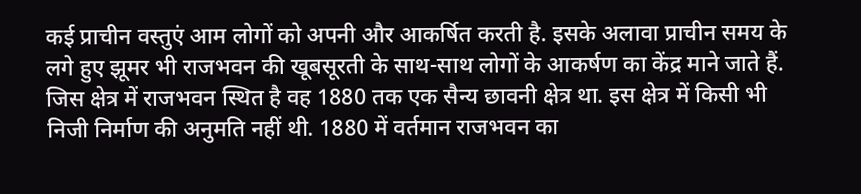कई प्राचीन वस्तुएं आम लोगों को अपनी और आकर्षित करती है. इसके अलावा प्राचीन समय के लगे हुए झूमर भी राजभवन की खूबसूरती के साथ-साथ लोगों के आकर्षण का केंद्र माने जाते हैं. जिस क्षेत्र में राजभवन स्थित है वह 1880 तक एक सैन्य छावनी क्षेत्र था. इस क्षेत्र में किसी भी निजी निर्माण की अनुमति नहीं थी. 1880 में वर्तमान राजभवन का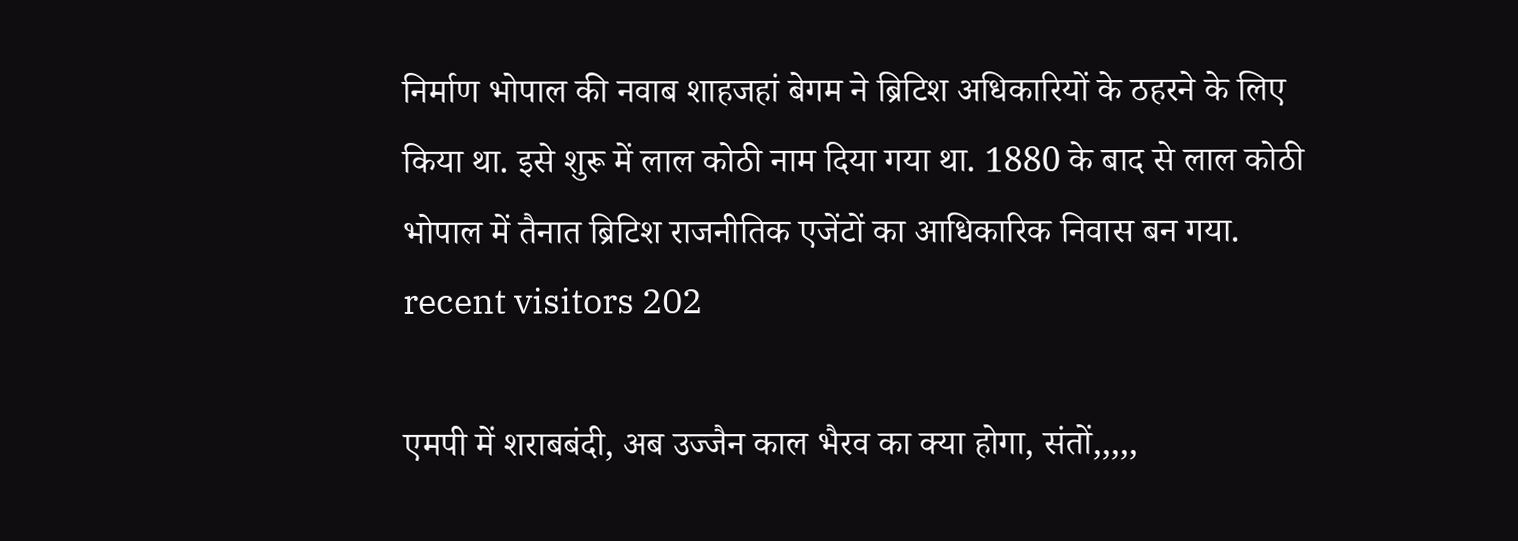निर्माण भोपाल की नवाब शाहजहां बेगम ने ब्रिटिश अधिकारियों के ठहरने के लिए किया था. इसे शुरू में लाल कोठी नाम दिया गया था. 1880 के बाद से लाल कोठी भोपाल में तैनात ब्रिटिश राजनीतिक एजेंटों का आधिकारिक निवास बन गया. recent visitors 202

एमपी में शराबबंदी, अब उज्जैन काल भैरव का क्या होगा, संतों,,,,,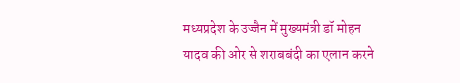मध्यप्रदेश के उज्जैन में मुख्यमंत्री डॉ मोहन यादव की ओर से शराबबंदी का एलान करने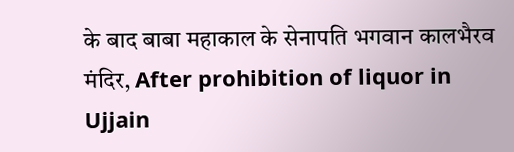के बाद बाबा महाकाल के सेनापति भगवान कालभैरव मंदिर, After prohibition of liquor in Ujjain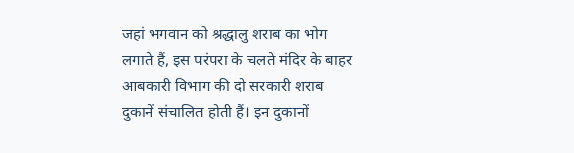जहां भगवान को श्रद्धालु शराब का भोग लगाते हैं, इस परंपरा के चलते मंदिर के बाहर आबकारी विभाग की दो सरकारी शराब दुकानें संचालित होती हैं। इन दुकानों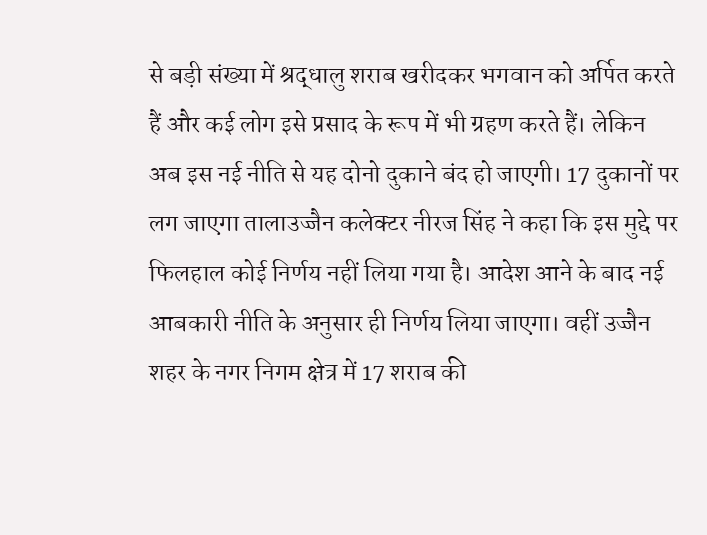से बड़ी संख्या में श्रद्धालु शराब खरीदकर भगवान को अर्पित करते हैं और कई लोग इसे प्रसाद के रूप में भी ग्रहण करते हैं। लेकिन अब इस नई नीति से यह दोनो दुकाने बंद हो जाएगी। 17 दुकानों पर लग जाएगा तालाउज्जैन कलेक्टर नीरज सिंह ने कहा कि इस मुद्दे पर फिलहाल कोई निर्णय नहीं लिया गया है। आदेश आने के बाद नई आबकारी नीति के अनुसार ही निर्णय लिया जाएगा। वहीं उज्जैन शहर के नगर निगम क्षेत्र में 17 शराब की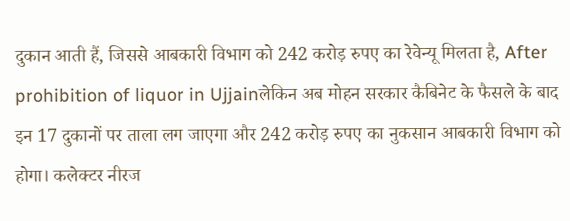दुकान आती हैं, जिससे आबकारी विभाग को 242 करोड़ रुपए का रेवेन्यू मिलता है, After prohibition of liquor in Ujjainलेकिन अब मोहन सरकार कैबिनेट के फैसले के बाद इन 17 दुकानों पर ताला लग जाएगा और 242 करोड़ रुपए का नुकसान आबकारी विभाग को होगा। कलेक्टर नीरज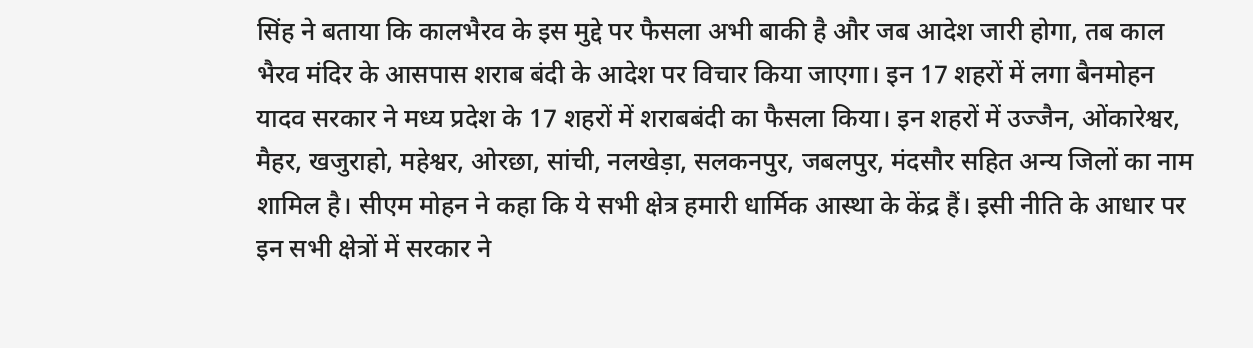सिंह ने बताया कि कालभैरव के इस मुद्दे पर फैसला अभी बाकी है और जब आदेश जारी होगा, तब काल भैरव मंदिर के आसपास शराब बंदी के आदेश पर विचार किया जाएगा। इन 17 शहरों में लगा बैनमोहन यादव सरकार ने मध्य प्रदेश के 17 शहरों में शराबबंदी का फैसला किया। इन शहरों में उज्जैन, ओंकारेश्वर, मैहर, खजुराहो, महेश्वर, ओरछा, सांची, नलखेड़ा, सलकनपुर, जबलपुर, मंदसौर सहित अन्य जिलों का नाम शामिल है। सीएम मोहन ने कहा कि ये सभी क्षेत्र हमारी धार्मिक आस्था के केंद्र हैं। इसी नीति के आधार पर इन सभी क्षेत्रों में सरकार ने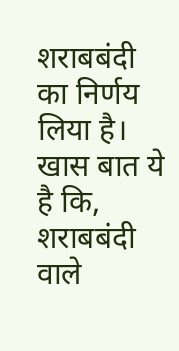शराबबंदी का निर्णय लिया है। खास बात ये है कि, शराबबंदी वाले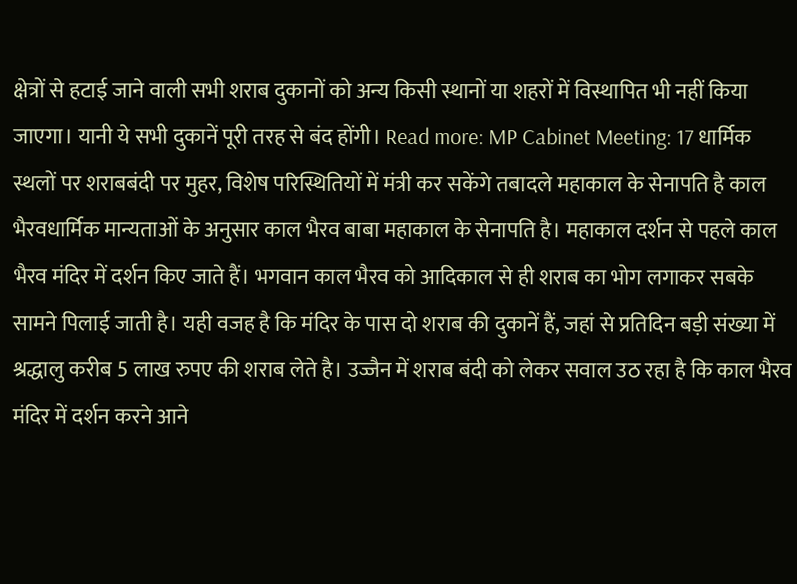क्षेत्रों से हटाई जाने वाली सभी शराब दुकानों को अन्य किसी स्थानों या शहरों में विस्थापित भी नहीं किया जाएगा। यानी ये सभी दुकानें पूरी तरह से बंद होंगी। Read more: MP Cabinet Meeting: 17 धार्मिक स्थलों पर शराबबंदी पर मुहर, विशेष परिस्थितियों में मंत्री कर सकेंगे तबादले महाकाल के सेनापति है काल भैरवधार्मिक मान्यताओं के अनुसार काल भैरव बाबा महाकाल के सेनापति है। महाकाल दर्शन से पहले काल भैरव मंदिर में दर्शन किए जाते हैं। भगवान काल भैरव को आदिकाल से ही शराब का भोग लगाकर सबके सामने पिलाई जाती है। यही वजह है कि मंदिर के पास दो शराब की दुकानें हैं, जहां से प्रतिदिन बड़ी संख्या में श्रद्धालु करीब 5 लाख रुपए की शराब लेते है। उज्जैन में शराब बंदी को लेकर सवाल उठ रहा है कि काल भैरव मंदिर में दर्शन करने आने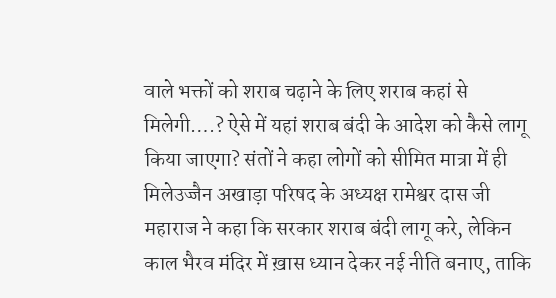वाले भक्तों को शराब चढ़ाने के लिए शराब कहां से मिलेगी….? ऐसे में यहां शराब बंदी के आदेश को कैसे लागू किया जाएगा? संतों ने कहा लोगों को सीमित मात्रा में ही मिलेउज्जैन अखाड़ा परिषद के अध्यक्ष रामेश्वर दास जी महाराज ने कहा कि सरकार शराब बंदी लागू करे, लेकिन काल भैरव मंदिर में ख़ास ध्यान देकर नई नीति बनाए, ताकि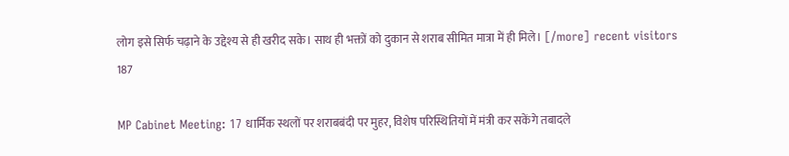लोग इसे सिर्फ चढ़ाने के उद्देश्य से ही खरीद सके। साथ ही भक्तों को दुकान से शराब सीमित मात्रा में ही मिले। [/more] recent visitors 187

MP Cabinet Meeting: 17 धार्मिक स्थलों पर शराबबंदी पर मुहर, विशेष परिस्थितियों में मंत्री कर सकेंगे तबादले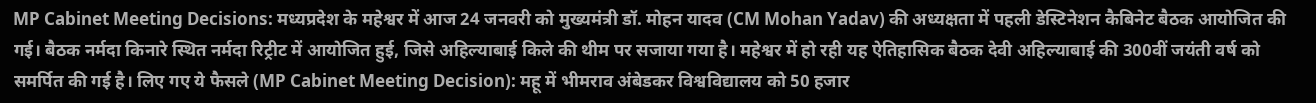MP Cabinet Meeting Decisions: मध्यप्रदेश के महेश्वर में आज 24 जनवरी को मुख्यमंत्री डॉ. मोहन यादव (CM Mohan Yadav) की अध्यक्षता में पहली डेस्टिनेशन कैबिनेट बैठक आयोजित की गई। बैठक नर्मदा किनारे स्थित नर्मदा रिट्रीट में आयोजित हुई, जिसे अहिल्याबाई किले की थीम पर सजाया गया है। महेश्वर में हो रही यह ऐतिहासिक बैठक देवी अहिल्याबाई की 300वीं जयंती वर्ष को समर्पित की गई है। लिए गए ये फैसले (MP Cabinet Meeting Decision): महू में भीमराव अंबेडकर विश्वविद्यालय को 50 हजार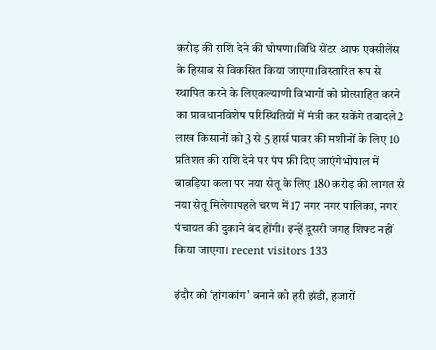करोड़ की राशि देने की घोषणा।विधि सेंटर आफ एक्सीलेंस के हिसाब से विकसित किया जाएगा।विस्तारित रूप से स्थापित करने के लिएकल्याणी विभागों को प्रोत्साहित करने का प्रावधानविशेष परिस्थितियों में मंत्री कर सकेंगे तबादले2 लाख किसानों को 3 से 5 हार्स पावर की मशीनों के लिए 10 प्रतिशत की राशि देने पर पंप फ्री दिए जाएंगेभोपाल में बावड़िया कला पर नया सेतू के लिए 180 करोड़ की लागत से नया सेतू मिलेगापहले चरण में 17 नगर नगर पालिका, नगर पंचायत की दुकाने बंद होंगी। इन्हें दूसरी जगह शिफ्ट नहीं किया जाएगा। recent visitors 133

इंदौर को ‘हांगकांग’ बनाने को हरी झंडी, हजारों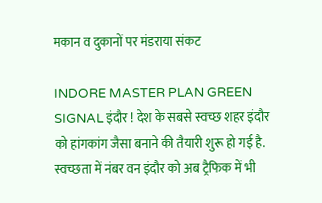मकान व दुकानों पर मंडराया संकट

INDORE MASTER PLAN GREEN SIGNAL इंदौर ! देश के सबसे स्वच्छ शहर इंदौर को हांगकांग जैसा बनाने की तैयारी शुरू हो गई है. स्वच्छता में नंबर वन इंदौर को अब ट्रैफिक में भी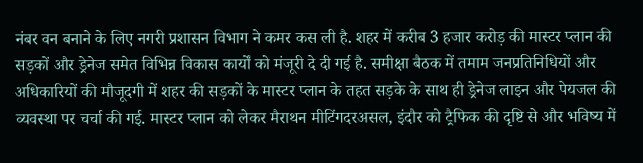नंबर वन बनाने के लिए नगरी प्रशासन विभाग ने कमर कस ली है. शहर में करीब 3 हजार करोड़ की मास्टर प्लान की सड़कों और ड्रेनेज समेत विभिन्न विकास कार्यों को मंजूरी दे दी गई है. समीक्षा बैठक में तमाम जनप्रतिनिधियों और अधिकारियों की मौजूदगी में शहर की सड़कों के मास्टर प्लान के तहत सड़के के साथ ही ड्रेनेज लाइन और पेयजल की व्यवस्था पर चर्चा की गई. मास्टर प्लान को लेकर मैराथन मीटिंगदरअसल, इंदौर को ट्रैफिक की दृष्टि से और भविष्य में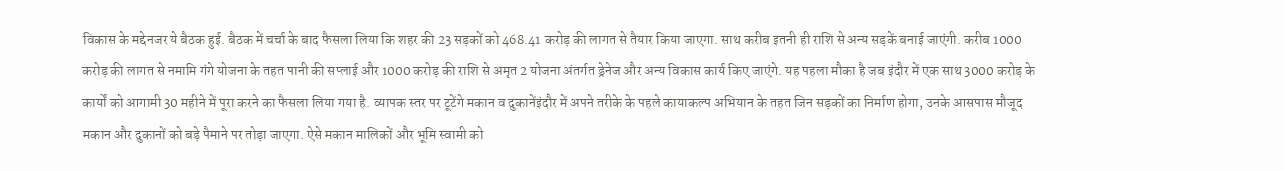विकास के मद्देनजर ये बैठक हुई. बैठक में चर्चा के बाद फैसला लिया कि शहर की 23 सड़कों को 468.41 करोड़ की लागत से तैयार किया जाएगा. साथ करीब इतनी ही राशि से अन्य सड़कें बनाई जाएंगी. करीब 1000 करोड़ की लागत से नमामि गंगे योजना के तहत पानी की सप्लाई और 1000 करोड़ की राशि से अमृत 2 योजना अंतर्गत ड्रेनेज और अन्य विकास कार्य किए जाएंगे. यह पहला मौका है जब इंदौर में एक साथ 3000 करोड़ के कार्यों को आगामी 30 महीने में पूरा करने का फैसला लिया गया है. व्यापक स्तर पर टूटेंगे मकान व दुकानेंइंदौर में अपने तरीके के पहले कायाकल्प अभियान के तहत जिन सड़कों का निर्माण होगा, उनके आसपास मौजूद मकान और दुकानों को बड़े पैमाने पर तोड़ा जाएगा. ऐसे मकान मालिकों और भूमि स्वामी को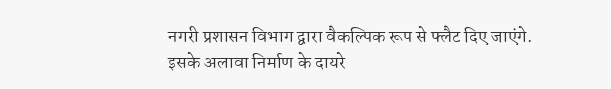नगरी प्रशासन विभाग द्वारा वैकल्पिक रूप से फ्लैट दिए जाएंगे. इसके अलावा निर्माण के दायरे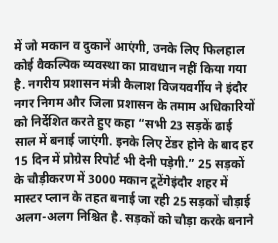में जो मकान व दुकानें आएंगी, उनके लिए फिलहाल कोई वैकल्पिक व्यवस्था का प्रावधान नहीं किया गया है. नगरीय प्रशासन मंत्री कैलाश विजयवर्गीय ने इंदौर नगर निगम और जिला प्रशासन के तमाम अधिकारियों को निर्देशित करते हुए कहा “सभी 23 सड़कें ढाई साल में बनाई जाएंगी. इनके लिए टेंडर होने के बाद हर 15 दिन में प्रोग्रेस रिपोर्ट भी देनी पड़ेगी.” 25 सड़कों के चौड़ीकरण में 3000 मकान टूटेंगेइंदौर शहर में मास्टर प्लान के तहत बनाई जा रही 25 सड़कों चौड़ाई अलग-अलग निश्चित है. सड़कों को चौड़ा करके बनाने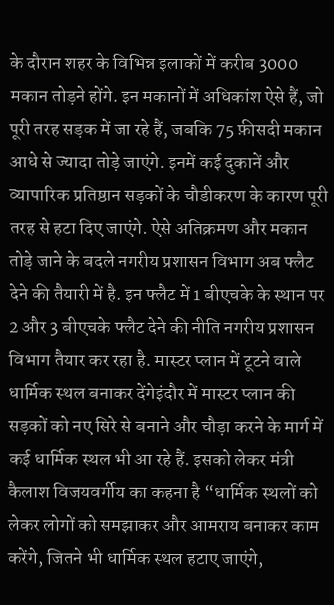के दौरान शहर के विभिन्न इलाकों में करीब 3000 मकान तोड़ने होंगे. इन मकानों में अधिकांश ऐसे हैं, जो पूरी तरह सड़क में जा रहे हैं, जबकि 75 फ़ीसदी मकान आधे से ज्यादा तोड़े जाएंगे. इनमें कई दुकानें और व्यापारिक प्रतिष्ठान सड़कों के चौडीकरण के कारण पूरी तरह से हटा दिए जाएंगे. ऐसे अतिक्रमण और मकान तोड़े जाने के बदले नगरीय प्रशासन विभाग अब फ्लैट देने की तैयारी में है. इन फ्लैट में 1 बीएचके के स्थान पर 2 और 3 बीएचके फ्लैट देने की नीति नगरीय प्रशासन विभाग तैयार कर रहा है. मास्टर प्लान में टूटने वाले धार्मिक स्थल बनाकर देंगेइंदौर में मास्टर प्लान की सड़कों को नए सिरे से बनाने और चौड़ा करने के मार्ग में कई धार्मिक स्थल भी आ रहे हैं. इसको लेकर मंत्री कैलाश विजयवर्गीय का कहना है “धार्मिक स्थलों को लेकर लोगों को समझाकर और आमराय बनाकर काम करेंगे, जितने भी धार्मिक स्थल हटाए जाएंगे,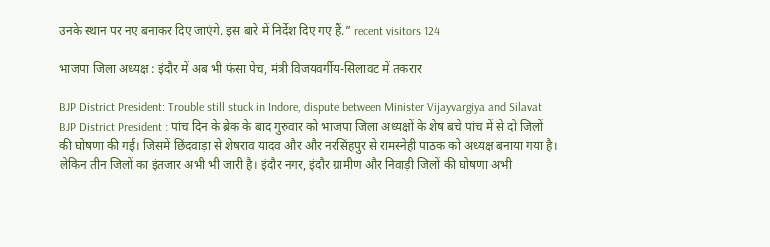उनके स्थान पर नए बनाकर दिए जाएंगे. इस बारे में निर्देश दिए गए हैं.” recent visitors 124

भाजपा जिला अध्यक्ष : इंदौर में अब भी फंसा पेच, मंत्री विजयवर्गीय-सिलावट में तकरार

BJP District President: Trouble still stuck in Indore, dispute between Minister Vijayvargiya and Silavat BJP District President : पांच दिन के ब्रेक के बाद गुरुवार को भाजपा जिला अध्यक्षों के शेष बचे पांच में से दो जिलों की घोषणा की गई। जिसमें छिंदवाड़ा से शेषराव यादव और और नरसिंहपुर से रामस्नेही पाठक को अध्यक्ष बनाया गया है। लेकिन तीन जिलों का इंतजार अभी भी जारी है। इंदौर नगर, इंदौर ग्रामीण और निवाड़ी जिलों की घोषणा अभी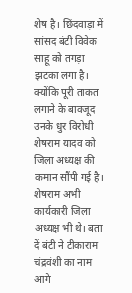शेष है। छिंदवाड़ा में सांसद बंटी विवेक साहू को तगड़ा झटका लगा है। क्योंकि पूरी ताकत लगाने के बावजूद उनके धुर विरोधी शेषराम यादव को जिला अध्यक्ष की कमान सौंपी गई है। शेषराम अभी कार्यकारी जिला अध्यक्ष भी थे। बता दें बंटी ने टीकाराम चंद्रवंशी का नाम आगे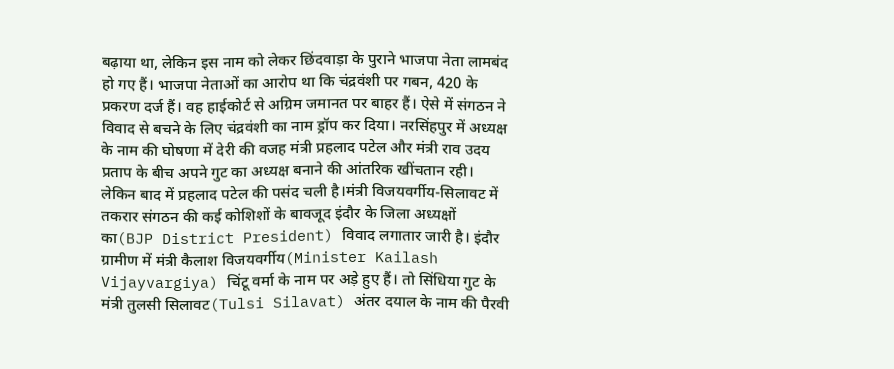बढ़ाया था, लेकिन इस नाम को लेकर छिंदवाड़ा के पुराने भाजपा नेता लामबंद हो गए हैं। भाजपा नेताओं का आरोप था कि चंद्रवंशी पर गबन, 420 के प्रकरण दर्ज हैं। वह हाईकोर्ट से अग्रिम जमानत पर बाहर हैं। ऐसे में संगठन ने विवाद से बचने के लिए चंद्रवंशी का नाम ड्रॉप कर दिया। नरसिंहपुर में अध्यक्ष के नाम की घोषणा में देरी की वजह मंत्री प्रहलाद पटेल और मंत्री राव उदय प्रताप के बीच अपने गुट का अध्यक्ष बनाने की आंतरिक खींचतान रही। लेकिन बाद में प्रहलाद पटेल की पसंद चली है।मंत्री विजयवर्गीय-सिलावट में तकरार संगठन की कई कोशिशों के बावजूद इंदौर के जिला अध्यक्षों का(BJP District President) विवाद लगातार जारी है। इंदौर ग्रामीण में मंत्री कैलाश विजयवर्गीय(Minister Kailash Vijayvargiya) चिंटू वर्मा के नाम पर अड़े हुए हैं। तो सिंधिया गुट के मंत्री तुलसी सिलावट(Tulsi Silavat) अंतर दयाल के नाम की पैरवी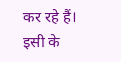कर रहे हैं। इसी के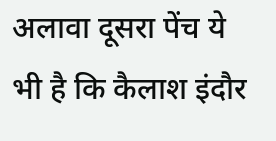अलावा दूसरा पेंच ये भी है कि कैलाश इंदौर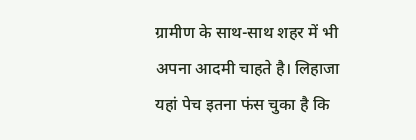ग्रामीण के साथ-साथ शहर में भी अपना आदमी चाहते है। लिहाजा यहां पेच इतना फंस चुका है कि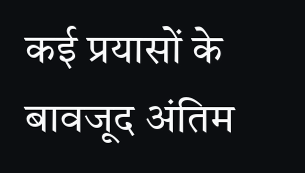कई प्रयासों के बावजूद अंतिम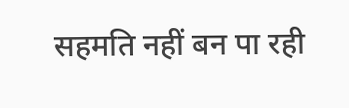सहमति नहीं बन पा रही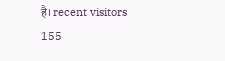है। recent visitors 155